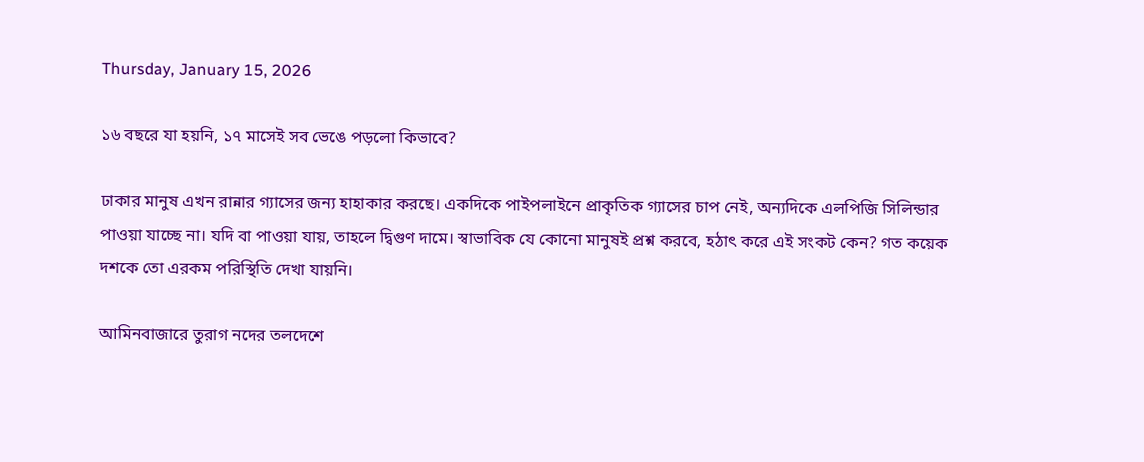Thursday, January 15, 2026

১৬ বছরে যা হয়নি, ১৭ মাসেই সব ভেঙে পড়লো কিভাবে?

ঢাকার মানুষ এখন রান্নার গ্যাসের জন্য হাহাকার করছে। একদিকে পাইপলাইনে প্রাকৃতিক গ্যাসের চাপ নেই, অন্যদিকে এলপিজি সিলিন্ডার পাওয়া যাচ্ছে না। যদি বা পাওয়া যায়, তাহলে দ্বিগুণ দামে। স্বাভাবিক যে কোনো মানুষই প্রশ্ন করবে, হঠাৎ করে এই সংকট কেন? গত কয়েক দশকে তো এরকম পরিস্থিতি দেখা যায়নি।

আমিনবাজারে তুরাগ নদের তলদেশে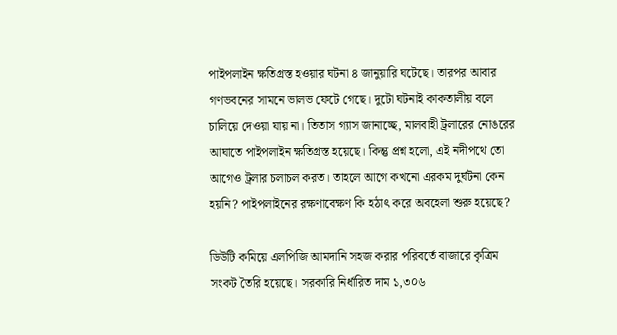পাইপলাইন ক্ষতিগ্রস্ত হওয়ার ঘটনা ৪ জানুয়ারি ঘটেছে। তারপর আবার গণভবনের সামনে ভালভ ফেটে গেছে। দুটো ঘটনাই কাকতালীয় বলে চালিয়ে দেওয়া যায় না। তিতাস গ্যাস জানাচ্ছে, মালবাহী ট্রলারের নোঙরের আঘাতে পাইপলাইন ক্ষতিগ্রস্ত হয়েছে। কিন্তু প্রশ্ন হলো, এই নদীপথে তো আগেও ট্রলার চলাচল করত। তাহলে আগে কখনো এরকম দুর্ঘটনা কেন হয়নি? পাইপলাইনের রক্ষণাবেক্ষণ কি হঠাৎ করে অবহেলা শুরু হয়েছে?

ডিউটি কমিয়ে এলপিজি আমদানি সহজ করার পরিবর্তে বাজারে কৃত্রিম সংকট তৈরি হয়েছে। সরকারি নির্ধারিত দাম ১,৩০৬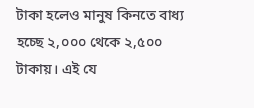টাকা হলেও মানুষ কিনতে বাধ্য হচ্ছে ২,০০০ থেকে ২,৫০০ টাকায়। এই যে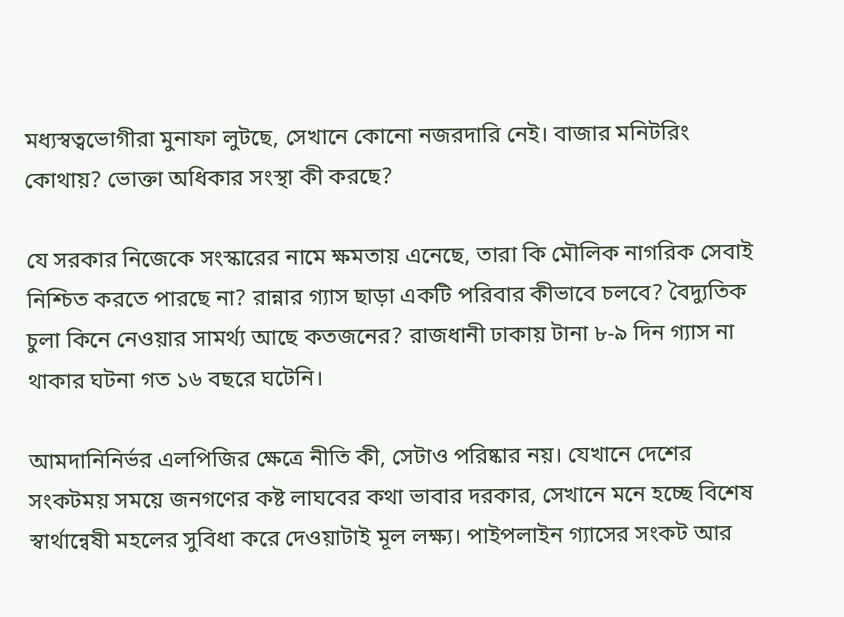মধ্যস্বত্বভোগীরা মুনাফা লুটছে, সেখানে কোনো নজরদারি নেই। বাজার মনিটরিং কোথায়? ভোক্তা অধিকার সংস্থা কী করছে?

যে সরকার নিজেকে সংস্কারের নামে ক্ষমতায় এনেছে, তারা কি মৌলিক নাগরিক সেবাই নিশ্চিত করতে পারছে না? রান্নার গ্যাস ছাড়া একটি পরিবার কীভাবে চলবে? বৈদ্যুতিক চুলা কিনে নেওয়ার সামর্থ্য আছে কতজনের? রাজধানী ঢাকায় টানা ৮-৯ দিন গ্যাস না থাকার ঘটনা গত ১৬ বছরে ঘটেনি।

আমদানিনির্ভর এলপিজির ক্ষেত্রে নীতি কী, সেটাও পরিষ্কার নয়। যেখানে দেশের সংকটময় সময়ে জনগণের কষ্ট লাঘবের কথা ভাবার দরকার, সেখানে মনে হচ্ছে বিশেষ স্বার্থান্বেষী মহলের সুবিধা করে দেওয়াটাই মূল লক্ষ্য। পাইপলাইন গ্যাসের সংকট আর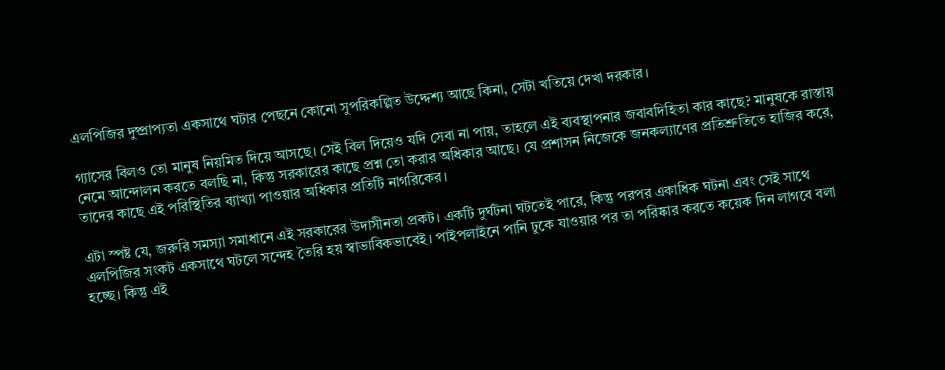এলপিজির দুষ্প্রাপ্যতা একসাথে ঘটার পেছনে কোনো সুপরিকল্পিত উদ্দেশ্য আছে কিনা, সেটা খতিয়ে দেখা দরকার।

গ্যাসের বিলও তো মানুষ নিয়মিত দিয়ে আসছে। সেই বিল দিয়েও যদি সেবা না পায়, তাহলে এই ব্যবস্থাপনার জবাবদিহিতা কার কাছে? মানুষকে রাস্তায় নেমে আন্দোলন করতে বলছি না, কিন্তু সরকারের কাছে প্রশ্ন তো করার অধিকার আছে। যে প্রশাসন নিজেকে জনকল্যাণের প্রতিশ্রুতিতে হাজির করে, তাদের কাছে এই পরিস্থিতির ব্যাখ্যা পাওয়ার অধিকার প্রতিটি নাগরিকের।

এটা স্পষ্ট যে, জরুরি সমস্যা সমাধানে এই সরকারের উদাসীনতা প্রকট। একটি দুর্ঘটনা ঘটতেই পারে, কিন্তু পরপর একাধিক ঘটনা এবং সেই সাথে এলপিজির সংকট একসাথে ঘটলে সন্দেহ তৈরি হয় স্বাভাবিকভাবেই। পাইপলাইনে পানি ঢুকে যাওয়ার পর তা পরিষ্কার করতে কয়েক দিন লাগবে বলা হচ্ছে। কিন্তু এই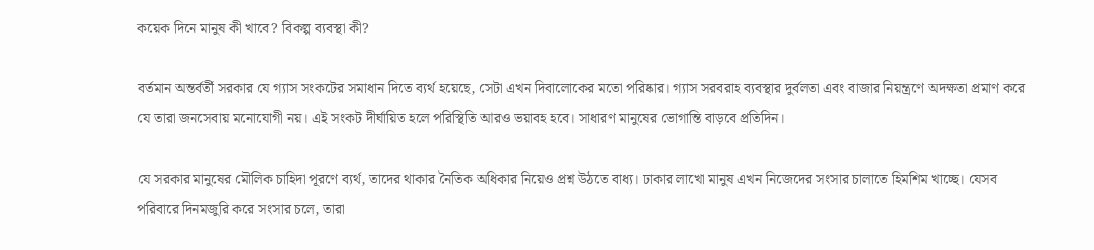কয়েক দিনে মানুষ কী খাবে? বিকল্প ব্যবস্থা কী?

বর্তমান অন্তর্বর্তী সরকার যে গ্যাস সংকটের সমাধান দিতে ব্যর্থ হয়েছে, সেটা এখন দিবালোকের মতো পরিষ্কার। গ্যাস সরবরাহ ব্যবস্থার দুর্বলতা এবং বাজার নিয়ন্ত্রণে অদক্ষতা প্রমাণ করে যে তারা জনসেবায় মনোযোগী নয়। এই সংকট দীর্ঘায়িত হলে পরিস্থিতি আরও ভয়াবহ হবে। সাধারণ মানুষের ভোগান্তি বাড়বে প্রতিদিন।

যে সরকার মানুষের মৌলিক চাহিদা পূরণে ব্যর্থ, তাদের থাকার নৈতিক অধিকার নিয়েও প্রশ্ন উঠতে বাধ্য। ঢাকার লাখো মানুষ এখন নিজেদের সংসার চালাতে হিমশিম খাচ্ছে। যেসব পরিবারে দিনমজুরি করে সংসার চলে, তারা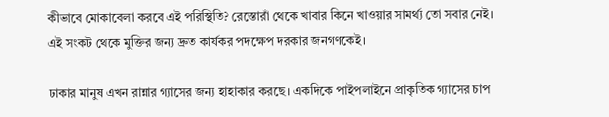কীভাবে মোকাবেলা করবে এই পরিস্থিতি? রেস্তোরাঁ থেকে খাবার কিনে খাওয়ার সামর্থ্য তো সবার নেই। এই সংকট থেকে মুক্তির জন্য দ্রুত কার্যকর পদক্ষেপ দরকার জনগণকেই।

ঢাকার মানুষ এখন রান্নার গ্যাসের জন্য হাহাকার করছে। একদিকে পাইপলাইনে প্রাকৃতিক গ্যাসের চাপ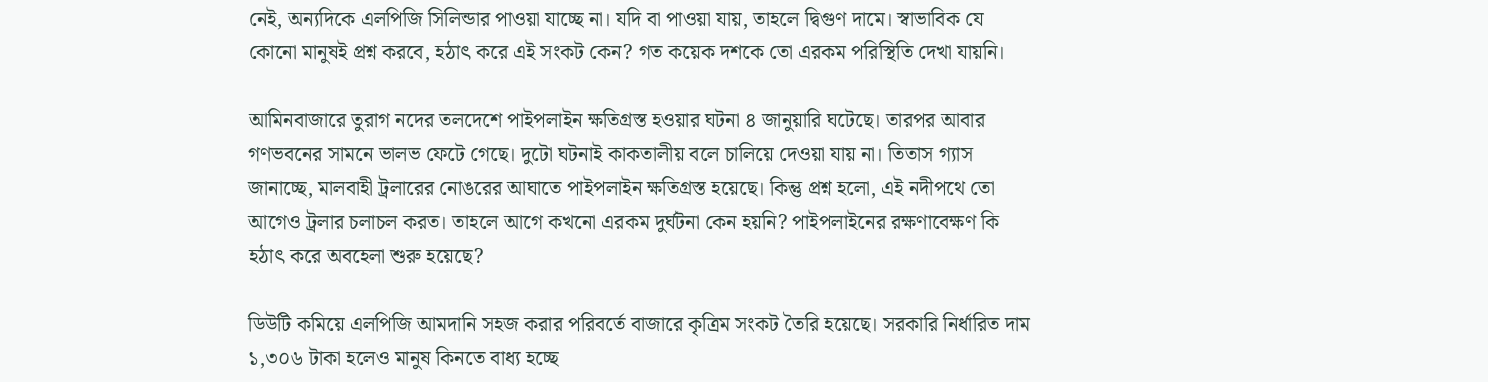নেই, অন্যদিকে এলপিজি সিলিন্ডার পাওয়া যাচ্ছে না। যদি বা পাওয়া যায়, তাহলে দ্বিগুণ দামে। স্বাভাবিক যে কোনো মানুষই প্রশ্ন করবে, হঠাৎ করে এই সংকট কেন? গত কয়েক দশকে তো এরকম পরিস্থিতি দেখা যায়নি।

আমিনবাজারে তুরাগ নদের তলদেশে পাইপলাইন ক্ষতিগ্রস্ত হওয়ার ঘটনা ৪ জানুয়ারি ঘটেছে। তারপর আবার গণভবনের সামনে ভালভ ফেটে গেছে। দুটো ঘটনাই কাকতালীয় বলে চালিয়ে দেওয়া যায় না। তিতাস গ্যাস জানাচ্ছে, মালবাহী ট্রলারের নোঙরের আঘাতে পাইপলাইন ক্ষতিগ্রস্ত হয়েছে। কিন্তু প্রশ্ন হলো, এই নদীপথে তো আগেও ট্রলার চলাচল করত। তাহলে আগে কখনো এরকম দুর্ঘটনা কেন হয়নি? পাইপলাইনের রক্ষণাবেক্ষণ কি হঠাৎ করে অবহেলা শুরু হয়েছে?

ডিউটি কমিয়ে এলপিজি আমদানি সহজ করার পরিবর্তে বাজারে কৃত্রিম সংকট তৈরি হয়েছে। সরকারি নির্ধারিত দাম ১,৩০৬ টাকা হলেও মানুষ কিনতে বাধ্য হচ্ছে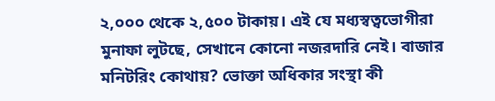২,০০০ থেকে ২,৫০০ টাকায়। এই যে মধ্যস্বত্বভোগীরা মুনাফা লুটছে, সেখানে কোনো নজরদারি নেই। বাজার মনিটরিং কোথায়? ভোক্তা অধিকার সংস্থা কী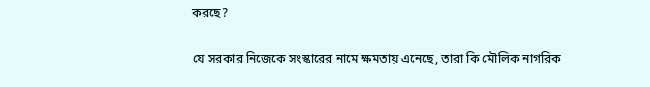করছে?

যে সরকার নিজেকে সংস্কারের নামে ক্ষমতায় এনেছে, তারা কি মৌলিক নাগরিক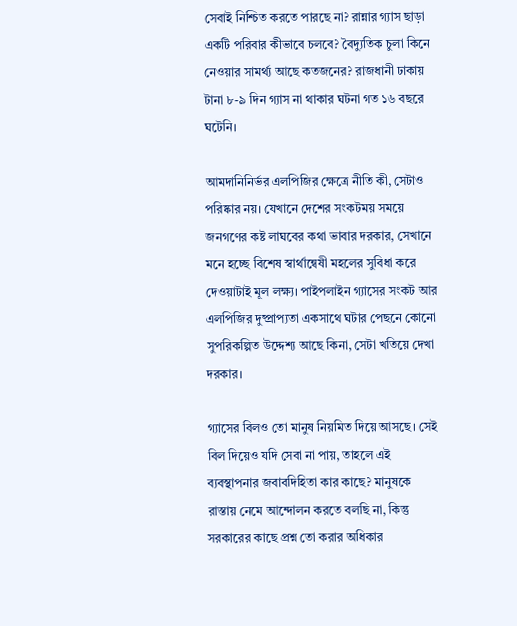সেবাই নিশ্চিত করতে পারছে না? রান্নার গ্যাস ছাড়া একটি পরিবার কীভাবে চলবে? বৈদ্যুতিক চুলা কিনে নেওয়ার সামর্থ্য আছে কতজনের? রাজধানী ঢাকায় টানা ৮-৯ দিন গ্যাস না থাকার ঘটনা গত ১৬ বছরে ঘটেনি।

আমদানিনির্ভর এলপিজির ক্ষেত্রে নীতি কী, সেটাও পরিষ্কার নয়। যেখানে দেশের সংকটময় সময়ে জনগণের কষ্ট লাঘবের কথা ভাবার দরকার, সেখানে মনে হচ্ছে বিশেষ স্বার্থান্বেষী মহলের সুবিধা করে দেওয়াটাই মূল লক্ষ্য। পাইপলাইন গ্যাসের সংকট আর এলপিজির দুষ্প্রাপ্যতা একসাথে ঘটার পেছনে কোনো সুপরিকল্পিত উদ্দেশ্য আছে কিনা, সেটা খতিয়ে দেখা দরকার।

গ্যাসের বিলও তো মানুষ নিয়মিত দিয়ে আসছে। সেই বিল দিয়েও যদি সেবা না পায়, তাহলে এই ব্যবস্থাপনার জবাবদিহিতা কার কাছে? মানুষকে রাস্তায় নেমে আন্দোলন করতে বলছি না, কিন্তু সরকারের কাছে প্রশ্ন তো করার অধিকার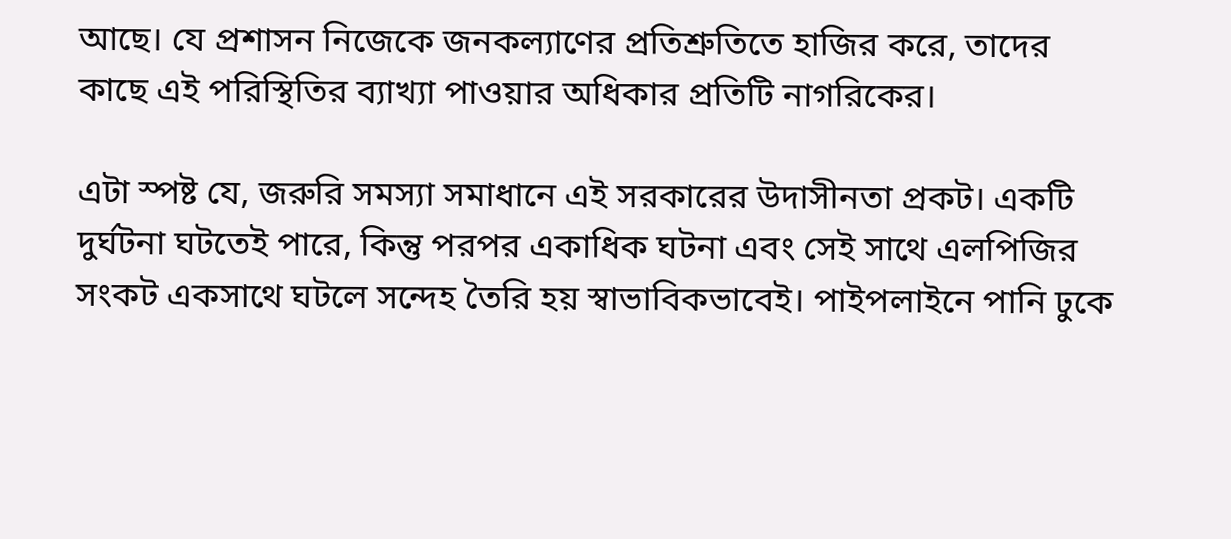আছে। যে প্রশাসন নিজেকে জনকল্যাণের প্রতিশ্রুতিতে হাজির করে, তাদের কাছে এই পরিস্থিতির ব্যাখ্যা পাওয়ার অধিকার প্রতিটি নাগরিকের।

এটা স্পষ্ট যে, জরুরি সমস্যা সমাধানে এই সরকারের উদাসীনতা প্রকট। একটি দুর্ঘটনা ঘটতেই পারে, কিন্তু পরপর একাধিক ঘটনা এবং সেই সাথে এলপিজির সংকট একসাথে ঘটলে সন্দেহ তৈরি হয় স্বাভাবিকভাবেই। পাইপলাইনে পানি ঢুকে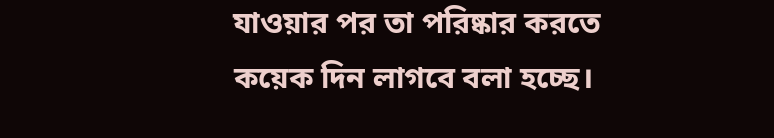যাওয়ার পর তা পরিষ্কার করতে কয়েক দিন লাগবে বলা হচ্ছে।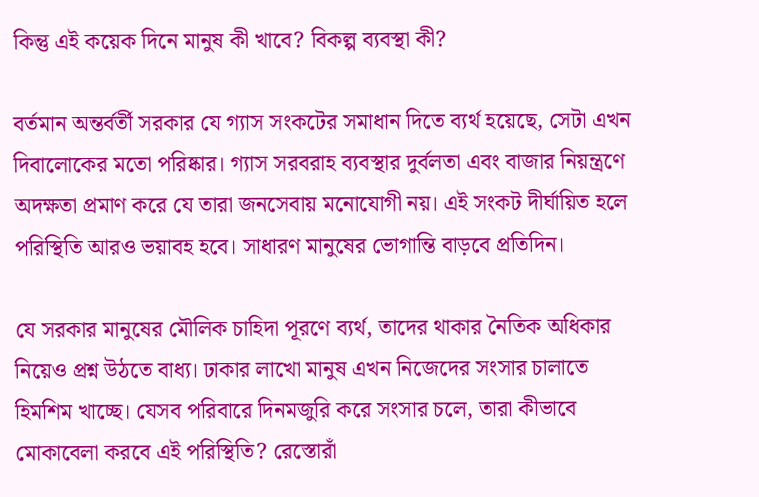কিন্তু এই কয়েক দিনে মানুষ কী খাবে? বিকল্প ব্যবস্থা কী?

বর্তমান অন্তর্বর্তী সরকার যে গ্যাস সংকটের সমাধান দিতে ব্যর্থ হয়েছে, সেটা এখন দিবালোকের মতো পরিষ্কার। গ্যাস সরবরাহ ব্যবস্থার দুর্বলতা এবং বাজার নিয়ন্ত্রণে অদক্ষতা প্রমাণ করে যে তারা জনসেবায় মনোযোগী নয়। এই সংকট দীর্ঘায়িত হলে পরিস্থিতি আরও ভয়াবহ হবে। সাধারণ মানুষের ভোগান্তি বাড়বে প্রতিদিন।

যে সরকার মানুষের মৌলিক চাহিদা পূরণে ব্যর্থ, তাদের থাকার নৈতিক অধিকার নিয়েও প্রশ্ন উঠতে বাধ্য। ঢাকার লাখো মানুষ এখন নিজেদের সংসার চালাতে হিমশিম খাচ্ছে। যেসব পরিবারে দিনমজুরি করে সংসার চলে, তারা কীভাবে মোকাবেলা করবে এই পরিস্থিতি? রেস্তোরাঁ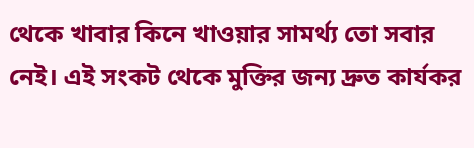থেকে খাবার কিনে খাওয়ার সামর্থ্য তো সবার নেই। এই সংকট থেকে মুক্তির জন্য দ্রুত কার্যকর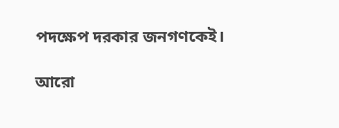পদক্ষেপ দরকার জনগণকেই।

আরো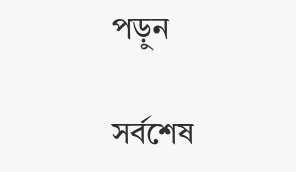পড়ুন

সর্বশেষ